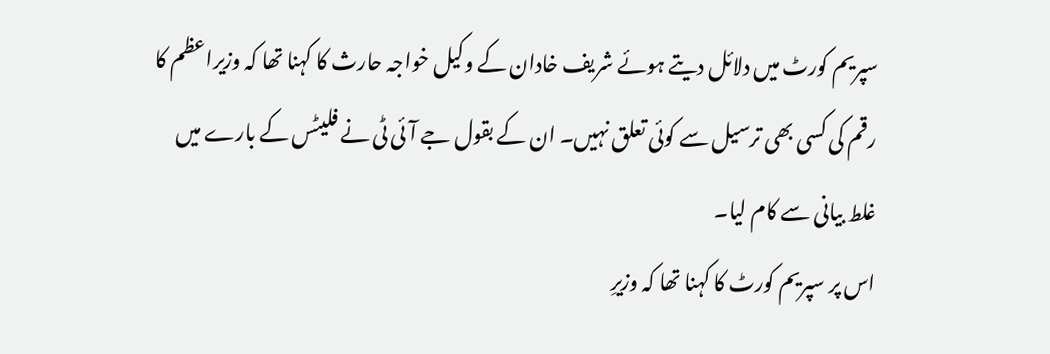سپریم کورٹ میں دلائل دیتے ہوئے شریف خادان کے وکیل خواجہ حارث کا کہنا تھا کہ وزیراعظم کا رقم کی کسی بھی ترسیل سے کوئی تعلق نہیں۔ ان کے بقول جے آئی ٹی نے فلیٹس کے بارے میں غلط بیانی سے کام لیا۔
اس پر سپریم کورٹ کا کہنا تھا کہ وزیرِ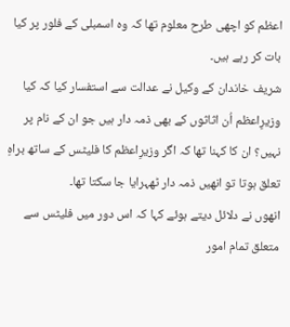اعظم کو اچھی طرح معلوم تھا کہ وہ اسمبلی کے فلور پر کیا بات کر رہے ہیں۔
شریف خاندان کے وکیل نے عدالت سے استفسار کیا کہ کیا وزیرِاعظم اُن اثاثوں کے بھی ذمہ دار ہیں جو ان کے نام پر نہیں؟ ان کا کہنا تھا کہ اگر وزیرِاعظم کا فلیٹس کے ساتھ براہِ تعلق ہوتا تو انھیں ذمہ دار ٹھہرایا جا سکتا تھا۔
انھوں نے دلائل دیتے ہوئے کہا کہ اس دور میں فلیٹس سے متعلق تمام امور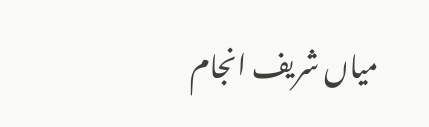میاں شریف انجام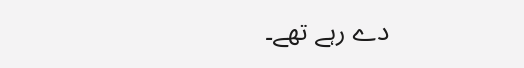دے رہے تھے۔